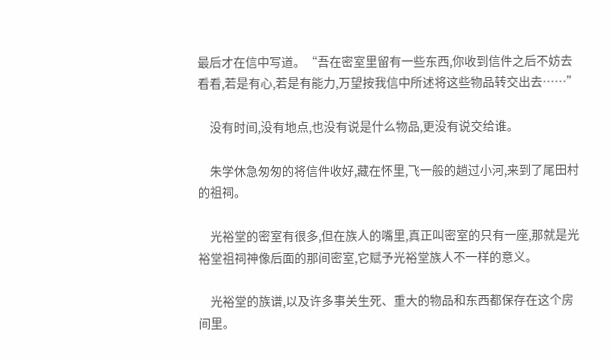最后才在信中写道。“吾在密室里留有一些东西,你收到信件之后不妨去看看,若是有心,若是有能力,万望按我信中所述将这些物品转交出去……”

    没有时间,没有地点,也没有说是什么物品,更没有说交给谁。

    朱学休急匆匆的将信件收好,藏在怀里,飞一般的趟过小河,来到了尾田村的祖祠。

    光裕堂的密室有很多,但在族人的嘴里,真正叫密室的只有一座,那就是光裕堂祖祠神像后面的那间密室,它赋予光裕堂族人不一样的意义。

    光裕堂的族谱,以及许多事关生死、重大的物品和东西都保存在这个房间里。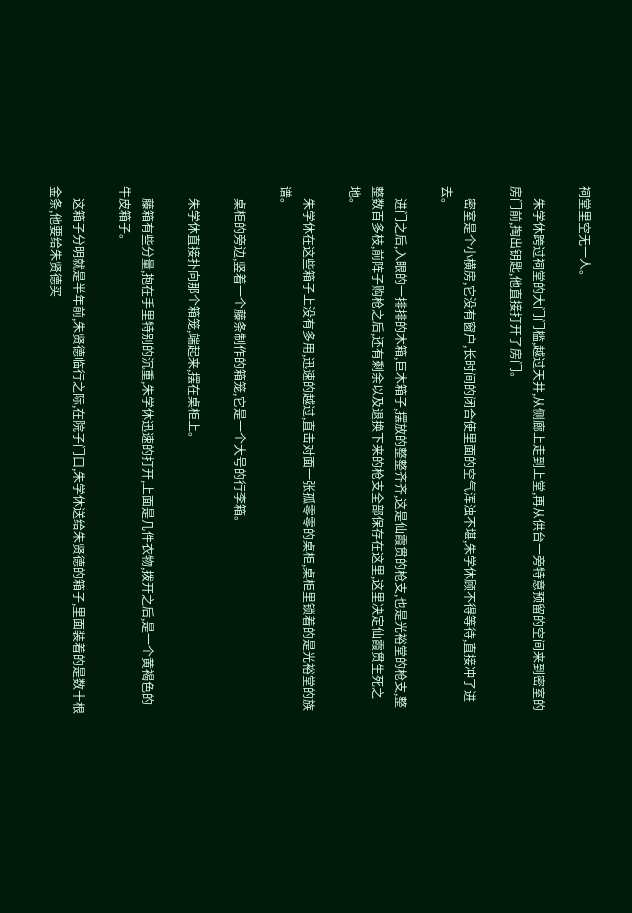祠堂里空无一人。

    朱学休跨过祠堂的大门门槛,越过天井,从侧廊上走到上堂,再从供台一旁特意预留的空间来到密室的房门前,掏出钥匙,他直接打开了房门。

    密室是个小横房,它没有窗户,长时间的闭合使里面的空气浑浊不堪,朱学休顾不得等待,直接冲了进去。

    进门之后,入眼的一排排的木箱,巨木箱子,摆放的整整齐齐,这是仙霞贯的枪支,也是光裕堂的枪支,整整数百多枝,前阵子购枪之后,还有剩余以及退换下来的枪支全部保存在这里,这里决定仙霞贯生死之地。

    朱学休在这些箱子上没有多用,迅速的越过,直击对面一张孤零零的桌柜,桌柜里锁着的是光裕堂的族谱。

    桌柜的旁边,竖着一个藤条制作的箱笼,它是一个大号的行李箱。

    朱学休直接扑向那个箱笼,端起来,摆在桌柜上。

    藤箱有些分量,抱在手里特别的沉重,朱学休迅速的打开,上面是几件衣物,拨开之后,是一个黄褐色的牛皮箱子。

    这箱子分明就是半年前,朱贤德临行之际,在院子门口,朱学休送给朱贤德的箱子,里面装着的是数十根金条,他要给朱贤德买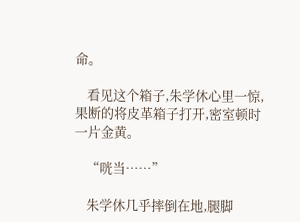命。

    看见这个箱子,朱学休心里一惊,果断的将皮革箱子打开,密室顿时一片金黄。

    “咣当……”

    朱学休几乎摔倒在地,腿脚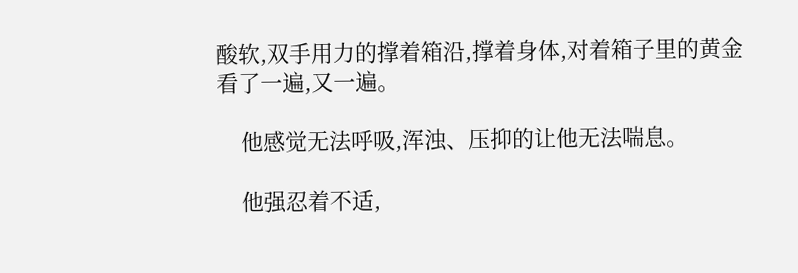酸软,双手用力的撑着箱沿,撑着身体,对着箱子里的黄金看了一遍,又一遍。

    他感觉无法呼吸,浑浊、压抑的让他无法喘息。

    他强忍着不适,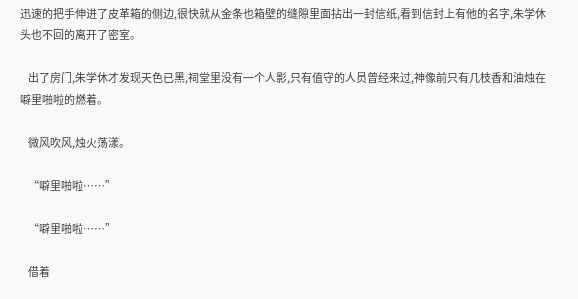迅速的把手伸进了皮革箱的侧边,很快就从金条也箱壁的缝隙里面拈出一封信纸,看到信封上有他的名字,朱学休头也不回的离开了密室。

    出了房门,朱学休才发现天色已黑,祠堂里没有一个人影,只有值守的人员曾经来过,神像前只有几枝香和油烛在噼里啪啦的燃着。

    微风吹风,烛火荡漾。

    “噼里啪啦……”

    “噼里啪啦……”

    借着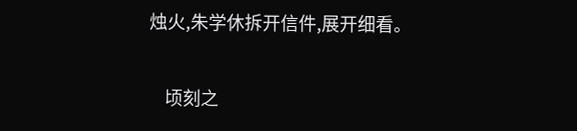烛火,朱学休拆开信件,展开细看。

    顷刻之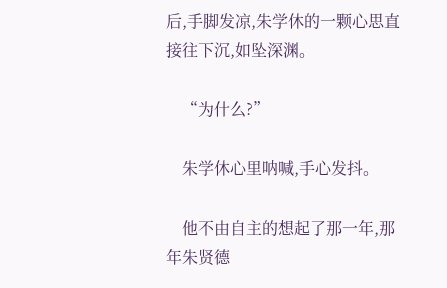后,手脚发凉,朱学休的一颗心思直接往下沉,如坠深渊。

    “为什么?”

    朱学休心里呐喊,手心发抖。

    他不由自主的想起了那一年,那年朱贤德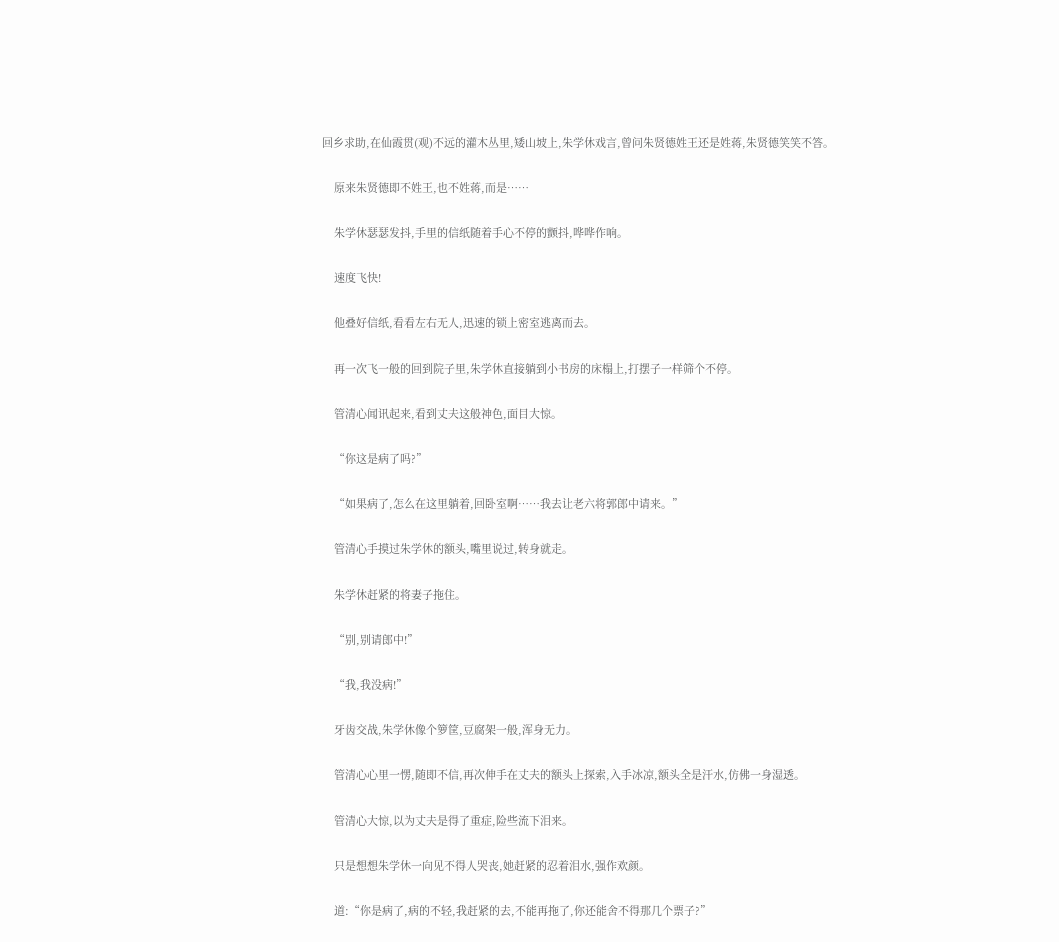回乡求助,在仙霞贯(观)不远的灌木丛里,矮山坡上,朱学休戏言,曾问朱贤德姓王还是姓蒋,朱贤德笑笑不答。

    原来朱贤德即不姓王,也不姓蒋,而是……

    朱学休瑟瑟发抖,手里的信纸随着手心不停的颤抖,哗哗作响。

    速度飞快!

    他叠好信纸,看看左右无人,迅速的锁上密室逃离而去。

    再一次飞一般的回到院子里,朱学休直接躺到小书房的床榻上,打摆子一样筛个不停。

    管清心闻讯起来,看到丈夫这般神色,面目大惊。

    “你这是病了吗?”

    “如果病了,怎么在这里躺着,回卧室啊……我去让老六将郭郎中请来。”

    管清心手摸过朱学休的额头,嘴里说过,转身就走。

    朱学休赶紧的将妻子拖住。

    “别,别请郎中!”

    “我,我没病!”

    牙齿交战,朱学休像个箩筐,豆腐架一般,浑身无力。

    管清心心里一愣,随即不信,再次伸手在丈夫的额头上探索,入手冰凉,额头全是汗水,仿佛一身湿透。

    管清心大惊,以为丈夫是得了重症,险些流下泪来。

    只是想想朱学休一向见不得人哭丧,她赶紧的忍着泪水,强作欢颜。

    道:“你是病了,病的不轻,我赶紧的去,不能再拖了,你还能舍不得那几个票子?”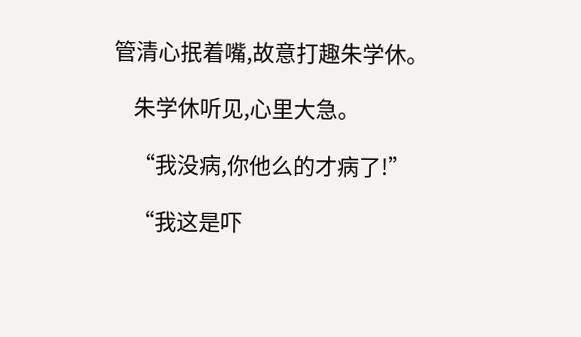管清心抿着嘴,故意打趣朱学休。

    朱学休听见,心里大急。

    “我没病,你他么的才病了!”

    “我这是吓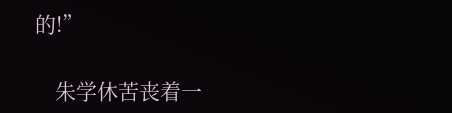的!”

    朱学休苦丧着一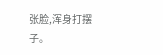张脸,浑身打摆子。